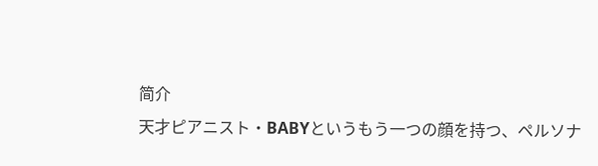简介
天才ピアニスト・BABYというもう一つの顔を持つ、ペルソナ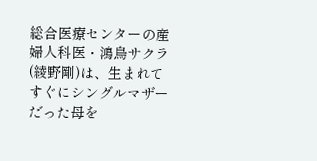総合医療センターの産婦人科医・鴻鳥サクラ(綾野剛)は、生まれてすぐにシングルマザーだった母を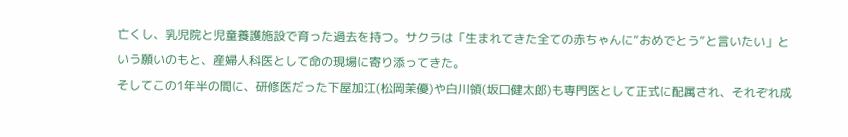亡くし、乳児院と児童養護施設で育った過去を持つ。サクラは「生まれてきた全ての赤ちゃんに“おめでとう”と言いたい」という願いのもと、産婦人科医として命の現場に寄り添ってきた。
そしてこの1年半の間に、研修医だった下屋加江(松岡茉優)や白川領(坂口健太郎)も専門医として正式に配属され、それぞれ成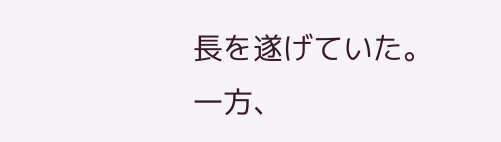長を遂げていた。
一方、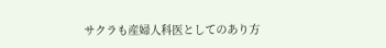サクラも産婦人科医としてのあり方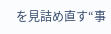を見詰め直す“事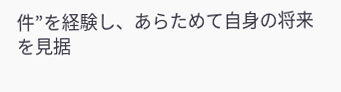件”を経験し、あらためて自身の将来を見据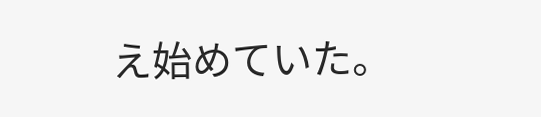え始めていた。